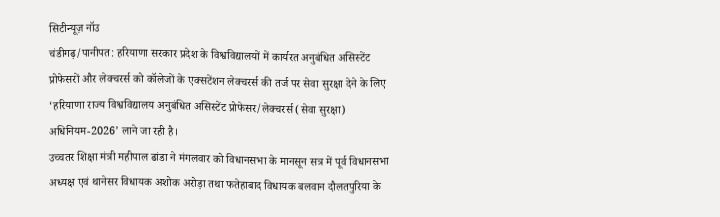सिटीन्यूज़ नॉउ
चंडीगढ़/पानीपत: हरियाणा सरकार प्रदेश के विश्वविद्यालयों में कार्यरत अनुबंधित असिस्टेंट प्रोफेसरों और लेक्चरर्स को कॉलेजों के एक्सटेंशन लेक्चरर्स की तर्ज पर सेवा सुरक्षा देने के लिए ‘हरियाणा राज्य विश्वविद्यालय अनुबंधित असिस्टेंट प्रोफेसर/लेक्चरर्स (सेवा सुरक्षा) अधिनियम-2026’ लाने जा रही है।
उच्चतर शिक्षा मंत्री महीपाल ढांडा ने मंगलवार को विधानसभा के मानसून सत्र में पूर्व विधानसभा अध्यक्ष एवं थानेसर विधायक अशोक अरोड़ा तथा फतेहाबाद विधायक बलवान दौलतपुरिया के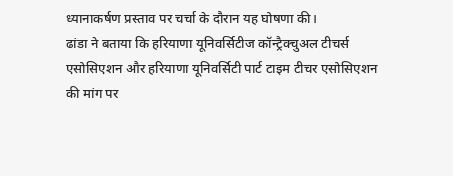ध्यानाकर्षण प्रस्ताव पर चर्चा के दौरान यह घोषणा की।
ढांडा ने बताया कि हरियाणा यूनिवर्सिटीज कॉन्ट्रैक्चुअल टीचर्स एसोसिएशन और हरियाणा यूनिवर्सिटी पार्ट टाइम टीचर एसोसिएशन की मांग पर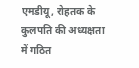एमडीयू, रोहतक के कुलपति की अध्यक्षता में गठित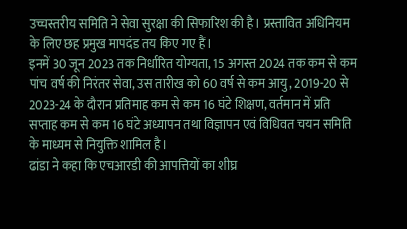उच्चस्तरीय समिति ने सेवा सुरक्षा की सिफारिश की है। प्रस्तावित अधिनियम के लिए छह प्रमुख मापदंड तय किए गए हैं।
इनमें 30 जून 2023 तक निर्धारित योग्यता, 15 अगस्त 2024 तक कम से कम पांच वर्ष की निरंतर सेवा, उस तारीख को 60 वर्ष से कम आयु, 2019-20 से 2023-24 के दौरान प्रतिमाह कम से कम 16 घंटे शिक्षण, वर्तमान में प्रति सप्ताह कम से कम 16 घंटे अध्यापन तथा विज्ञापन एवं विधिवत चयन समिति के माध्यम से नियुक्ति शामिल है।
ढांडा ने कहा कि एचआरडी की आपत्तियों का शीघ्र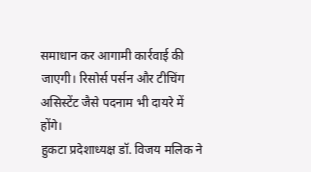समाधान कर आगामी कार्रवाई की जाएगी। रिसोर्स पर्सन और टीचिंग असिस्टेंट जैसे पदनाम भी दायरे में होंगे।
हुकटा प्रदेशाध्यक्ष डॉ. विजय मलिक ने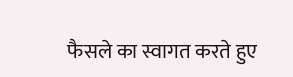फैसले का स्वागत करते हुए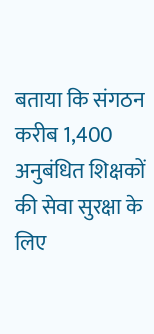बताया कि संगठन करीब 1,400 अनुबंधित शिक्षकों की सेवा सुरक्षा के लिए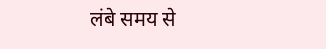लंबे समय से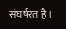संघर्षरत है।